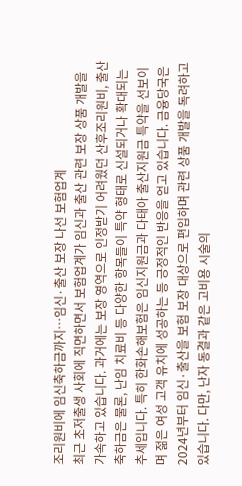조리원비에 임신축하금까지…임신·출산 보장 나선 보험업계
최근 초저출생 사회에 직면하면서 보험업계가 임신과 출산 관련 보장 상품 개발을 가속하고 있습니다. 과거에는 보장 영역으로 인정받기 어려웠던 산후조리원비, 출산 축하금은 물론, 난임 치료비 등 다양한 항목들이 특약 형태로 신설되거나 확대되는 추세입니다. 특히 한화손해보험은 임신지원금과 다태아 출산지원금 특약을 선보이며 젊은 여성 고객 유치에 성공하는 등 긍정적인 반응을 얻고 있습니다. 금융당국은 2024년부터 임신·출산을 보험 보장 대상으로 편입하며 관련 상품 개발을 독려하고 있습니다. 다만, 난자 동결과 같은 고비용 시술의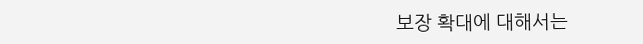보장 확대에 대해서는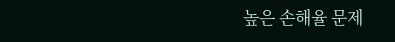높은 손해율 문제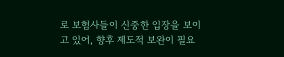로 보험사들이 신중한 입장을 보이고 있어, 향후 제도적 보완이 필요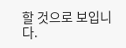할 것으로 보입니다.